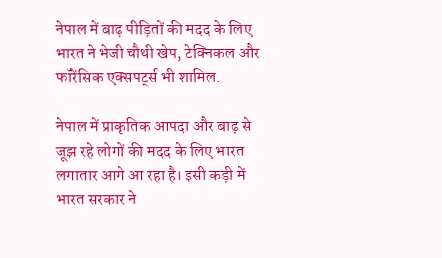नेपाल में बाढ़ पीड़ितों की मदद के लिए भारत ने भेजी चौथी खेप, टेक्निकल और फॉरेंसिक एक्सपर्ट्स भी शामिल.

नेपाल में प्राकृतिक आपदा और बाढ़ से जूझ रहे लोगों की मदद के लिए भारत लगातार आगे आ रहा है। इसी कड़ी में भारत सरकार ने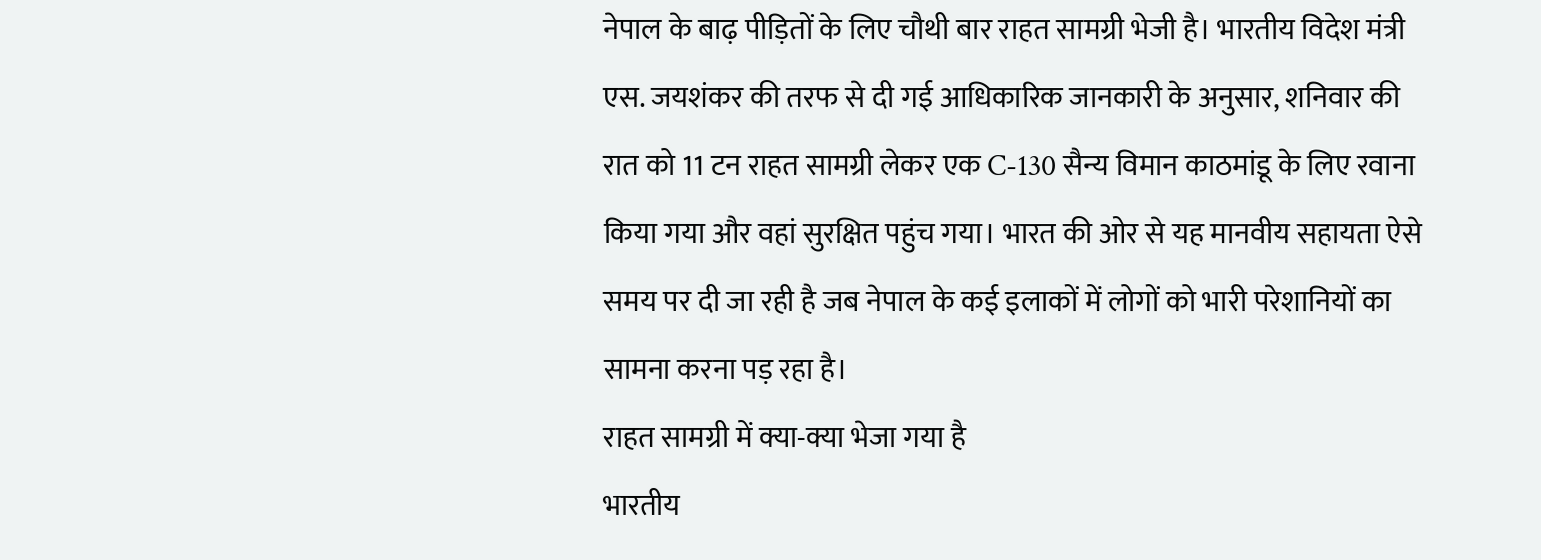नेपाल के बाढ़ पीड़ितों के लिए चौथी बार राहत सामग्री भेजी है। भारतीय विदेश मंत्री एस. जयशंकर की तरफ से दी गई आधिकारिक जानकारी के अनुसार, शनिवार की रात को 11 टन राहत सामग्री लेकर एक C-130 सैन्य विमान काठमांडू के लिए रवाना किया गया और वहां सुरक्षित पहुंच गया। भारत की ओर से यह मानवीय सहायता ऐसे समय पर दी जा रही है जब नेपाल के कई इलाकों में लोगों को भारी परेशानियों का सामना करना पड़ रहा है।
राहत सामग्री में क्या-क्या भेजा गया है
भारतीय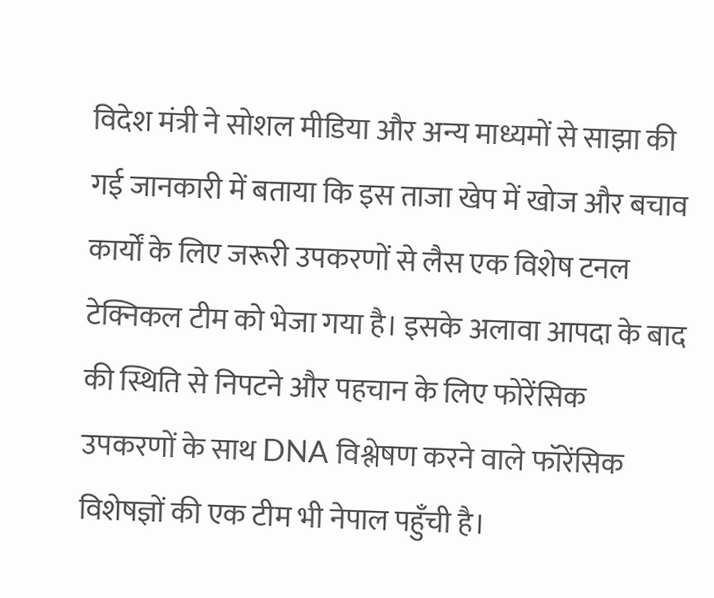विदेश मंत्री ने सोशल मीडिया और अन्य माध्यमों से साझा की गई जानकारी में बताया कि इस ताजा खेप में खोज और बचाव कार्यों के लिए जरूरी उपकरणों से लैस एक विशेष टनल टेक्निकल टीम को भेजा गया है। इसके अलावा आपदा के बाद की स्थिति से निपटने और पहचान के लिए फोरेंसिक उपकरणों के साथ DNA विश्लेषण करने वाले फॉरेंसिक विशेषज्ञों की एक टीम भी नेपाल पहुँची है।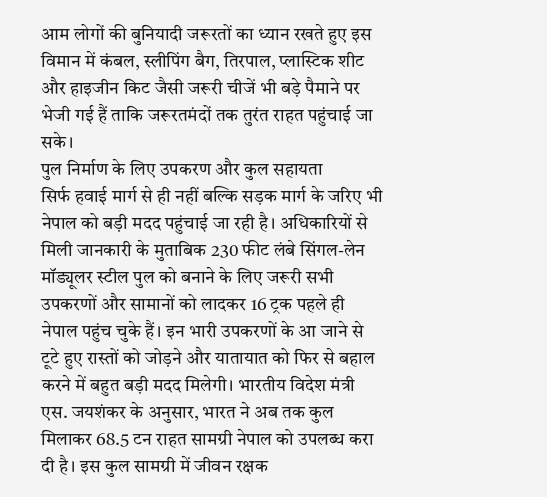आम लोगों की बुनियादी जरूरतों का ध्यान रखते हुए इस विमान में कंबल, स्लीपिंग बैग, तिरपाल, प्लास्टिक शीट और हाइजीन किट जैसी जरूरी चीजें भी बड़े पैमाने पर भेजी गई हैं ताकि जरूरतमंदों तक तुरंत राहत पहुंचाई जा सके।
पुल निर्माण के लिए उपकरण और कुल सहायता
सिर्फ हवाई मार्ग से ही नहीं बल्कि सड़क मार्ग के जरिए भी नेपाल को बड़ी मदद पहुंचाई जा रही है। अधिकारियों से मिली जानकारी के मुताबिक 230 फीट लंबे सिंगल-लेन मॉड्यूलर स्टील पुल को बनाने के लिए जरूरी सभी उपकरणों और सामानों को लादकर 16 ट्रक पहले ही नेपाल पहुंच चुके हैं। इन भारी उपकरणों के आ जाने से टूटे हुए रास्तों को जोड़ने और यातायात को फिर से बहाल करने में बहुत बड़ी मदद मिलेगी। भारतीय विदेश मंत्री एस. जयशंकर के अनुसार, भारत ने अब तक कुल मिलाकर 68.5 टन राहत सामग्री नेपाल को उपलब्ध करा दी है। इस कुल सामग्री में जीवन रक्षक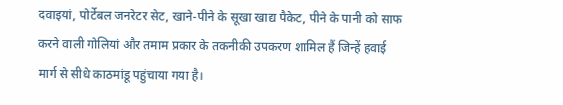दवाइयां, पोर्टेबल जनरेटर सेट, खाने-पीने के सूखा खाद्य पैकेट, पीने के पानी को साफ करने वाली गोलियां और तमाम प्रकार के तकनीकी उपकरण शामिल हैं जिन्हें हवाई मार्ग से सीधे काठमांडू पहुंचाया गया है।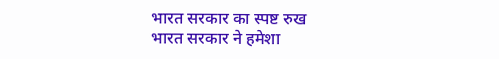भारत सरकार का स्पष्ट रुख
भारत सरकार ने हमेशा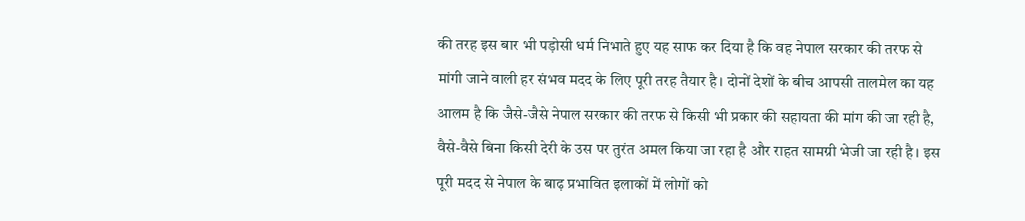की तरह इस बार भी पड़ोसी धर्म निभाते हुए यह साफ कर दिया है कि वह नेपाल सरकार की तरफ से मांगी जाने वाली हर संभव मदद के लिए पूरी तरह तैयार है। दोनों देशों के बीच आपसी तालमेल का यह आलम है कि जैसे-जैसे नेपाल सरकार की तरफ से किसी भी प्रकार की सहायता की मांग की जा रही है, वैसे-वैसे बिना किसी देरी के उस पर तुरंत अमल किया जा रहा है और राहत सामग्री भेजी जा रही है। इस पूरी मदद से नेपाल के बाढ़ प्रभावित इलाकों में लोगों को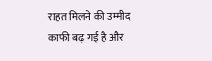राहत मिलने की उम्मीद काफी बढ़ गई है और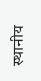स्थानीय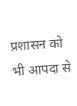प्रशासन को भी आपदा से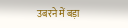उबरने में बड़ा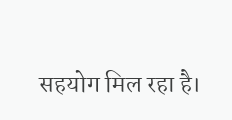सहयोग मिल रहा है।